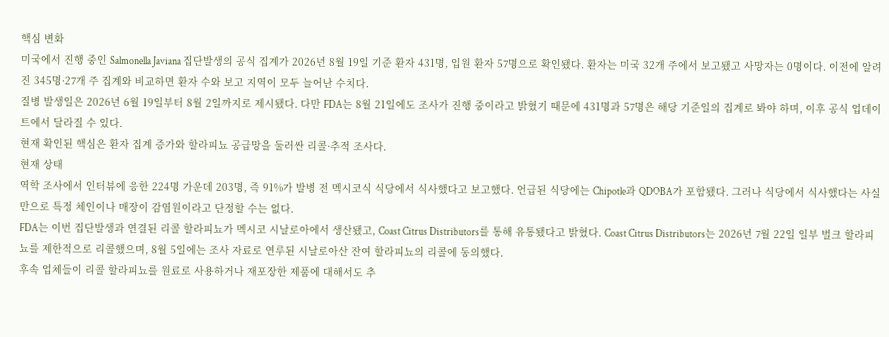핵심 변화
미국에서 진행 중인 Salmonella Javiana 집단발생의 공식 집계가 2026년 8월 19일 기준 환자 431명, 입원 환자 57명으로 확인됐다. 환자는 미국 32개 주에서 보고됐고 사망자는 0명이다. 이전에 알려진 345명·27개 주 집계와 비교하면 환자 수와 보고 지역이 모두 늘어난 수치다.
질병 발생일은 2026년 6월 19일부터 8월 2일까지로 제시됐다. 다만 FDA는 8월 21일에도 조사가 진행 중이라고 밝혔기 때문에 431명과 57명은 해당 기준일의 집계로 봐야 하며, 이후 공식 업데이트에서 달라질 수 있다.
현재 확인된 핵심은 환자 집계 증가와 할라피뇨 공급망을 둘러싼 리콜·추적 조사다.
현재 상태
역학 조사에서 인터뷰에 응한 224명 가운데 203명, 즉 91%가 발병 전 멕시코식 식당에서 식사했다고 보고했다. 언급된 식당에는 Chipotle과 QDOBA가 포함됐다. 그러나 식당에서 식사했다는 사실만으로 특정 체인이나 매장이 감염원이라고 단정할 수는 없다.
FDA는 이번 집단발생과 연결된 리콜 할라피뇨가 멕시코 시날로아에서 생산됐고, Coast Citrus Distributors를 통해 유통됐다고 밝혔다. Coast Citrus Distributors는 2026년 7월 22일 일부 벌크 할라피뇨를 제한적으로 리콜했으며, 8월 5일에는 조사 자료로 연루된 시날로아산 잔여 할라피뇨의 리콜에 동의했다.
후속 업체들이 리콜 할라피뇨를 원료로 사용하거나 재포장한 제품에 대해서도 추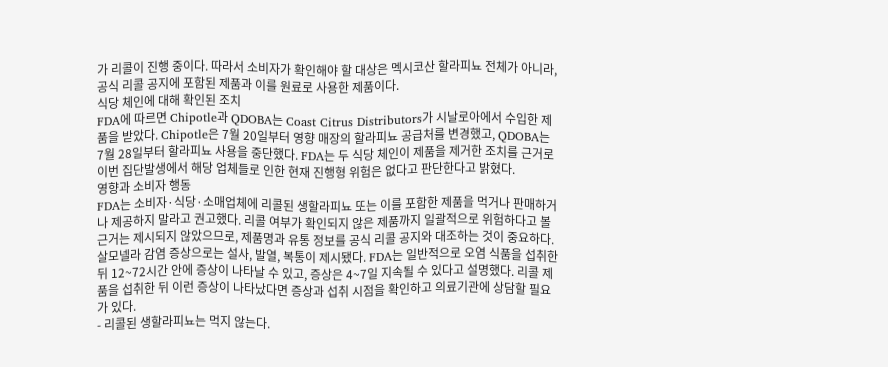가 리콜이 진행 중이다. 따라서 소비자가 확인해야 할 대상은 멕시코산 할라피뇨 전체가 아니라, 공식 리콜 공지에 포함된 제품과 이를 원료로 사용한 제품이다.
식당 체인에 대해 확인된 조치
FDA에 따르면 Chipotle과 QDOBA는 Coast Citrus Distributors가 시날로아에서 수입한 제품을 받았다. Chipotle은 7월 20일부터 영향 매장의 할라피뇨 공급처를 변경했고, QDOBA는 7월 28일부터 할라피뇨 사용을 중단했다. FDA는 두 식당 체인이 제품을 제거한 조치를 근거로 이번 집단발생에서 해당 업체들로 인한 현재 진행형 위험은 없다고 판단한다고 밝혔다.
영향과 소비자 행동
FDA는 소비자·식당·소매업체에 리콜된 생할라피뇨 또는 이를 포함한 제품을 먹거나 판매하거나 제공하지 말라고 권고했다. 리콜 여부가 확인되지 않은 제품까지 일괄적으로 위험하다고 볼 근거는 제시되지 않았으므로, 제품명과 유통 정보를 공식 리콜 공지와 대조하는 것이 중요하다.
살모넬라 감염 증상으로는 설사, 발열, 복통이 제시됐다. FDA는 일반적으로 오염 식품을 섭취한 뒤 12~72시간 안에 증상이 나타날 수 있고, 증상은 4~7일 지속될 수 있다고 설명했다. 리콜 제품을 섭취한 뒤 이런 증상이 나타났다면 증상과 섭취 시점을 확인하고 의료기관에 상담할 필요가 있다.
- 리콜된 생할라피뇨는 먹지 않는다.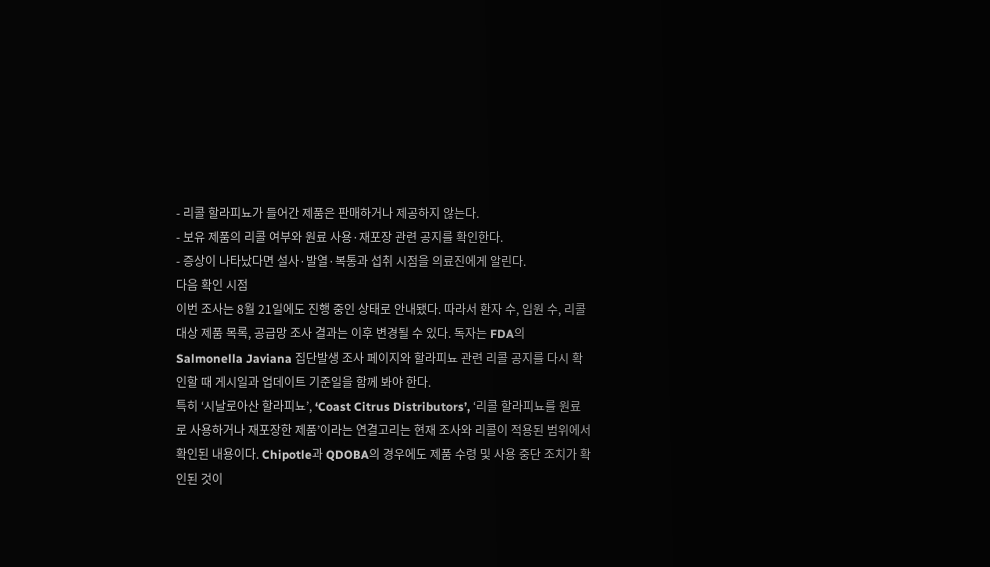- 리콜 할라피뇨가 들어간 제품은 판매하거나 제공하지 않는다.
- 보유 제품의 리콜 여부와 원료 사용·재포장 관련 공지를 확인한다.
- 증상이 나타났다면 설사·발열·복통과 섭취 시점을 의료진에게 알린다.
다음 확인 시점
이번 조사는 8월 21일에도 진행 중인 상태로 안내됐다. 따라서 환자 수, 입원 수, 리콜 대상 제품 목록, 공급망 조사 결과는 이후 변경될 수 있다. 독자는 FDA의 Salmonella Javiana 집단발생 조사 페이지와 할라피뇨 관련 리콜 공지를 다시 확인할 때 게시일과 업데이트 기준일을 함께 봐야 한다.
특히 ‘시날로아산 할라피뇨’, ‘Coast Citrus Distributors’, ‘리콜 할라피뇨를 원료로 사용하거나 재포장한 제품’이라는 연결고리는 현재 조사와 리콜이 적용된 범위에서 확인된 내용이다. Chipotle과 QDOBA의 경우에도 제품 수령 및 사용 중단 조치가 확인된 것이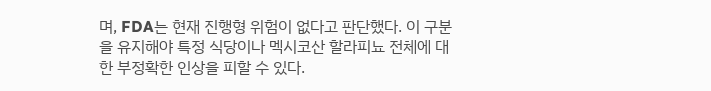며, FDA는 현재 진행형 위험이 없다고 판단했다. 이 구분을 유지해야 특정 식당이나 멕시코산 할라피뇨 전체에 대한 부정확한 인상을 피할 수 있다.